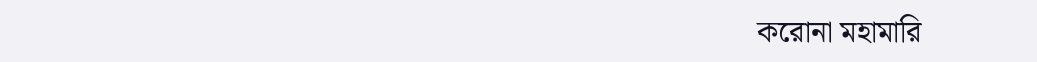করোনা মহামারি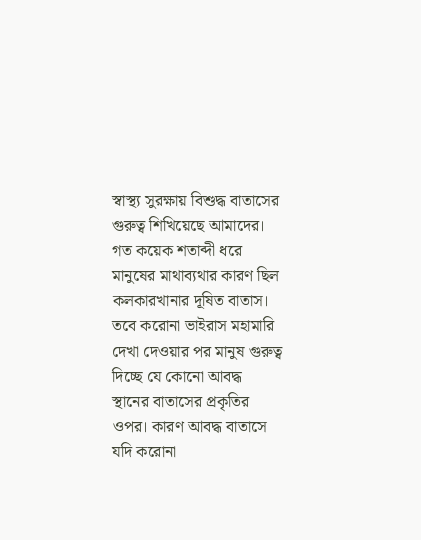স্বাস্থ্য সুরক্ষায় বিশুদ্ধ বাতাসের গুরুত্ব শিখিয়েছে আমাদের। গত কয়েক শতাব্দী ধরে মানুষের মাথাব্যথার কারণ ছিল কলকারখানার দূষিত বাতাস। তবে করোনা ভাইরাস মহামারি দেখা দেওয়ার পর মানুষ গুরুত্ব দিচ্ছে যে কোনো আবদ্ধ স্থানের বাতাসের প্রকৃতির ওপর। কারণ আবদ্ধ বাতাসে যদি করোনা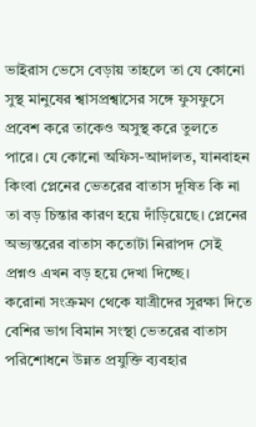ভাইরাস ভেসে বেড়ায় তাহলে তা যে কোনো সুস্থ মানুষের শ্বাসপ্রশ্বাসের সঙ্গে ফুসফুসে প্রবেশ করে তাকেও অসুস্থ করে তুলতে পারে। যে কোনো অফিস-আদালত, যানবাহন কিংবা প্লেনের ভেতরের বাতাস দূষিত কি না তা বড় চিন্তার কারণ হয়ে দাঁড়িয়েছে। প্লেনের অভ্যন্তরের বাতাস কতোটা নিরাপদ সেই প্রশ্নও এখন বড় হয়ে দেখা দিচ্ছে।
করোনা সংক্রমণ থেকে যাত্রীদের সুরক্ষা দিতে বেশির ভাগ বিমান সংস্থা ভেতরের বাতাস পরিশোধনে উন্নত প্রযুক্তি ব্যবহার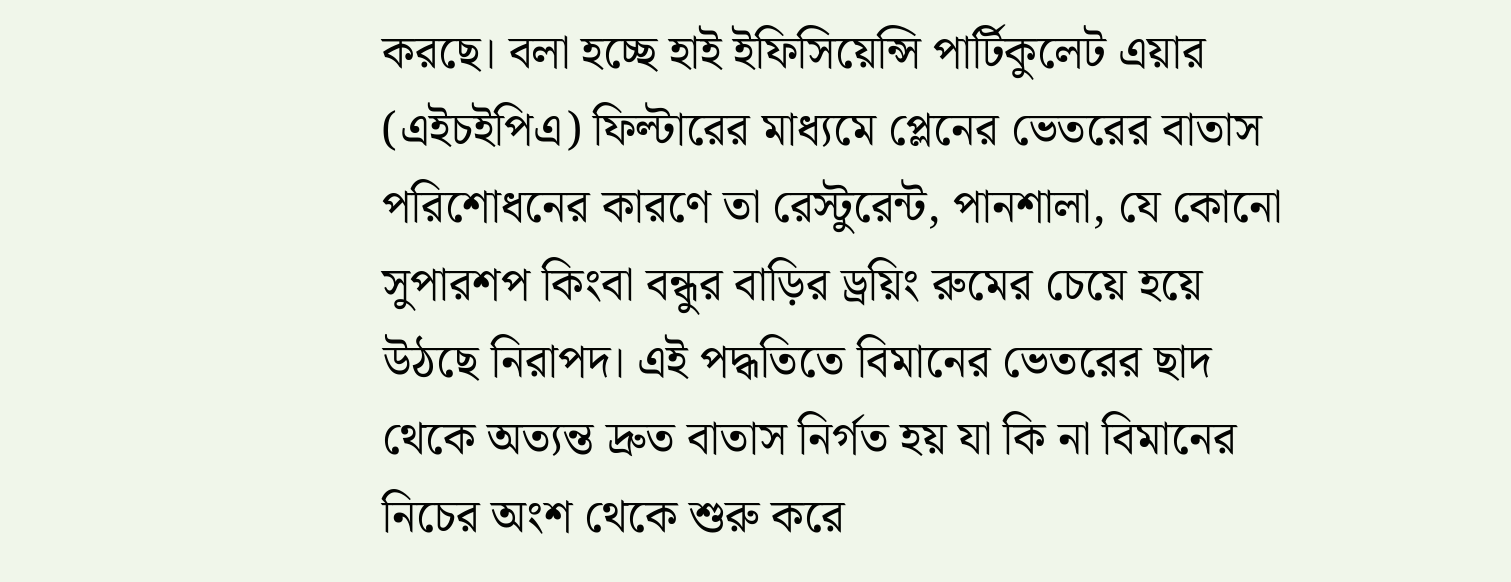করছে। বলা হচ্ছে হাই ইফিসিয়েন্সি পার্টিকুলেট এয়ার (এইচইপিএ) ফিল্টারের মাধ্যমে প্লেনের ভেতরের বাতাস পরিশোধনের কারণে তা রেস্টুরেন্ট, পানশালা, যে কোনো সুপারশপ কিংবা বন্ধুর বাড়ির ড্রয়িং রুমের চেয়ে হয়ে উঠছে নিরাপদ। এই পদ্ধতিতে বিমানের ভেতরের ছাদ থেকে অত্যন্ত দ্রুত বাতাস নির্গত হয় যা কি না বিমানের নিচের অংশ থেকে শুরু করে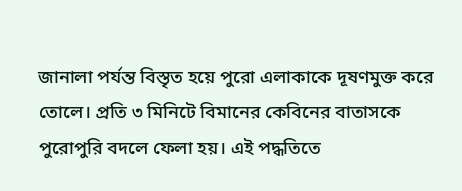জানালা পর্যন্ত বিস্তৃত হয়ে পুরো এলাকাকে দূষণমুক্ত করে তোলে। প্রতি ৩ মিনিটে বিমানের কেবিনের বাতাসকে পুরোপুরি বদলে ফেলা হয়। এই পদ্ধতিতে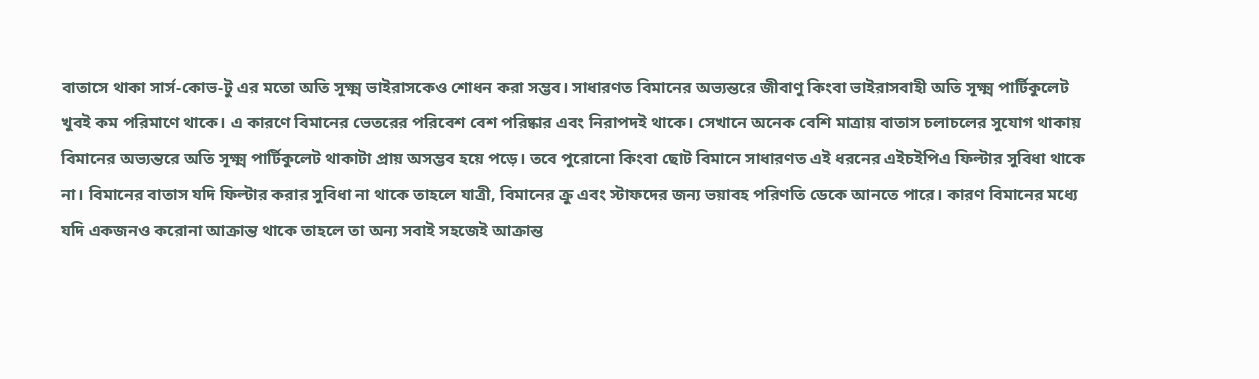বাতাসে থাকা সার্স-কোভ-টু এর মতো অতি সূক্ষ্ম ভাইরাসকেও শোধন করা সম্ভব। সাধারণত বিমানের অভ্যন্তরে জীবাণু কিংবা ভাইরাসবাহী অতি সূক্ষ্ম পার্টিকুলেট খুবই কম পরিমাণে থাকে। এ কারণে বিমানের ভেতরের পরিবেশ বেশ পরিষ্কার এবং নিরাপদই থাকে। সেখানে অনেক বেশি মাত্রায় বাতাস চলাচলের সুযোগ থাকায় বিমানের অভ্যন্তরে অতি সূক্ষ্ম পার্টিকুলেট থাকাটা প্রায় অসম্ভব হয়ে পড়ে। তবে পুরোনো কিংবা ছোট বিমানে সাধারণত এই ধরনের এইচইপিএ ফিল্টার সুবিধা থাকে না। বিমানের বাতাস যদি ফিল্টার করার সুবিধা না থাকে তাহলে যাত্রী, বিমানের ক্রু এবং স্টাফদের জন্য ভয়াবহ পরিণতি ডেকে আনতে পারে। কারণ বিমানের মধ্যে যদি একজনও করোনা আক্রান্ত থাকে তাহলে তা অন্য সবাই সহজেই আক্রান্ত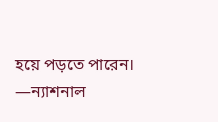হয়ে পড়তে পারেন। —ন্যাশনাল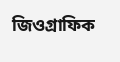জিওগ্রাফিক